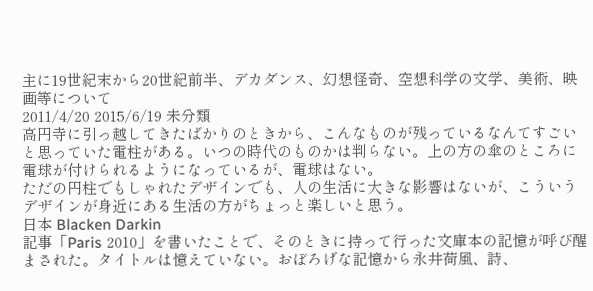主に19世紀末から20世紀前半、デカダンス、幻想怪奇、空想科学の文学、美術、映画等について
2011/4/20 2015/6/19 未分類
高円寺に引っ越してきたばかりのときから、こんなものが残っているなんてすごいと思っていた電柱がある。いつの時代のものかは判らない。上の方の傘のところに電球が付けられるようになっているが、電球はない。
ただの円柱でもしゃれたデザインでも、人の生活に大きな影響はないが、こういうデザインが身近にある生活の方がちょっと楽しいと思う。
日本 Blacken Darkin
記事「Paris 2010」を書いたことで、そのときに持って行った文庫本の記憶が呼び醒まされた。タイトルは憶えていない。おぼろげな記憶から永井荷風、詩、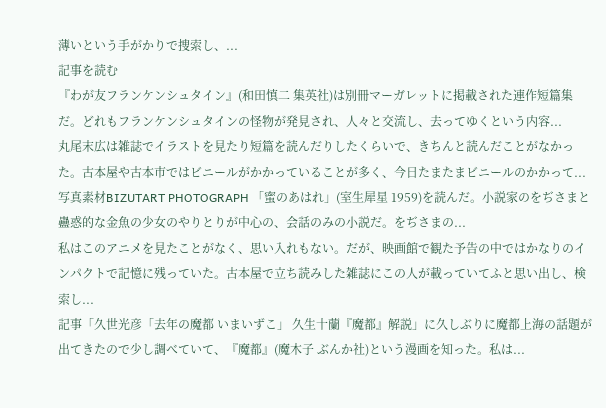薄いという手がかりで捜索し、...
記事を読む
『わが友フランケンシュタイン』(和田慎二 集英社)は別冊マーガレットに掲載された連作短篇集だ。どれもフランケンシュタインの怪物が発見され、人々と交流し、去ってゆくという内容...
丸尾末広は雑誌でイラストを見たり短篇を読んだりしたくらいで、きちんと読んだことがなかった。古本屋や古本市ではビニールがかかっていることが多く、今日たまたまビニールのかかって...
写真素材BIZUTART PHOTOGRAPH 「蜜のあはれ」(室生犀星 1959)を読んだ。小説家のをぢさまと蠱惑的な金魚の少女のやりとりが中心の、会話のみの小説だ。をぢさまの...
私はこのアニメを見たことがなく、思い入れもない。だが、映画館で観た予告の中ではかなりのインパクトで記憶に残っていた。古本屋で立ち読みした雑誌にこの人が載っていてふと思い出し、検索し...
記事「久世光彦「去年の魔都 いまいずこ」 久生十蘭『魔都』解説」に久しぶりに魔都上海の話題が出てきたので少し調べていて、『魔都』(魔木子 ぶんか社)という漫画を知った。私は...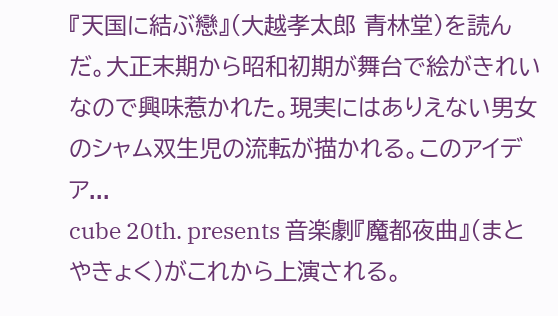『天国に結ぶ戀』(大越孝太郎 青林堂)を読んだ。大正末期から昭和初期が舞台で絵がきれいなので興味惹かれた。現実にはありえない男女のシャム双生児の流転が描かれる。このアイデア...
cube 20th. presents 音楽劇『魔都夜曲』(まとやきょく)がこれから上演される。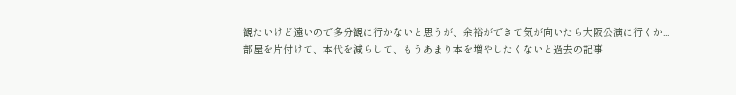観たいけど遠いので多分観に行かないと思うが、余裕ができて気が向いたら大阪公演に行くか...
部屋を片付けて、本代を減らして、もうあまり本を増やしたくないと過去の記事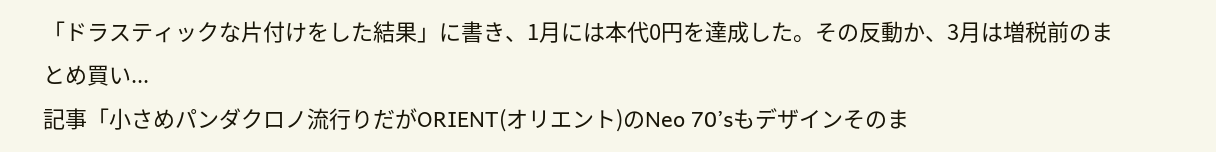「ドラスティックな片付けをした結果」に書き、1月には本代0円を達成した。その反動か、3月は増税前のまとめ買い...
記事「小さめパンダクロノ流行りだがORIENT(オリエント)のNeo 70’sもデザインそのま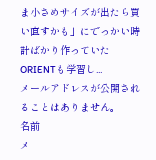ま小さめサイズが出たら買い直すかも」にでっかい時計ばかり作っていたORIENTも学習し...
メールアドレスが公開されることはありません。
名前
メ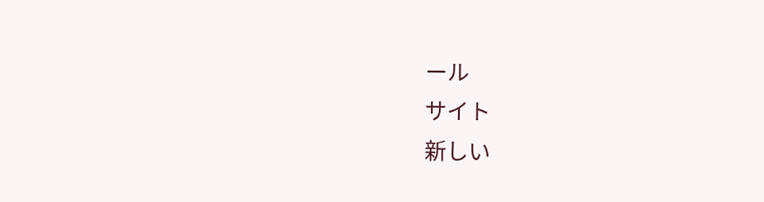ール
サイト
新しい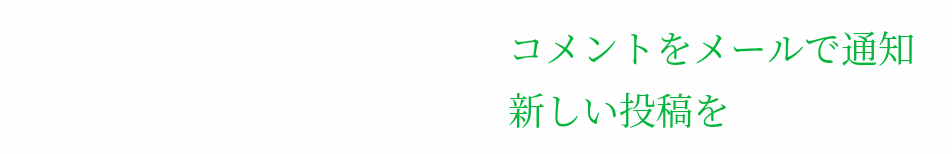コメントをメールで通知
新しい投稿を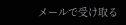メールで受け取る